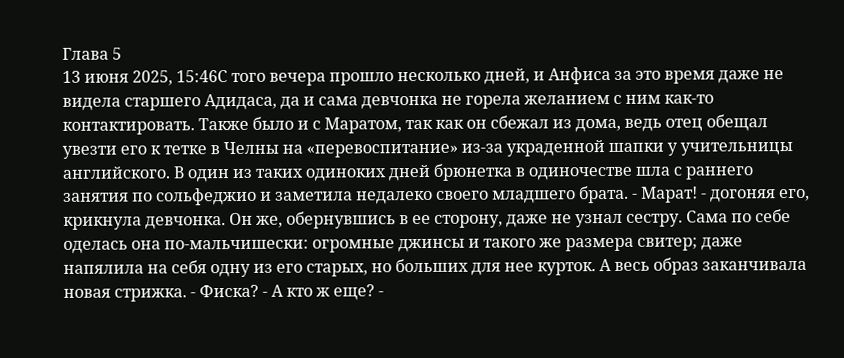Глава 5
13 июня 2025, 15:46С того вечера прошло несколько дней, и Анфиса за это время даже не видела старшего Адидаса, да и сама девчонка не горела желанием с ним как-то контактировать. Также было и с Маратом, так как он сбежал из дома, ведь отец обещал увезти его к тетке в Челны на «перевоспитание» из-за украденной шапки у учительницы английского. В один из таких одиноких дней брюнетка в одиночестве шла с раннего занятия по сольфеджио и заметила недалеко своего младшего брата. - Марат! - догоняя его, крикнула девчонка. Он же, обернувшись в ее сторону, даже не узнал сестру. Сама по себе оделась она по-мальчишески: огромные джинсы и такого же размера свитер; даже напялила на себя одну из его старых, но больших для нее курток. А весь образ заканчивала новая стрижка. - Фиска? - А кто ж еще? -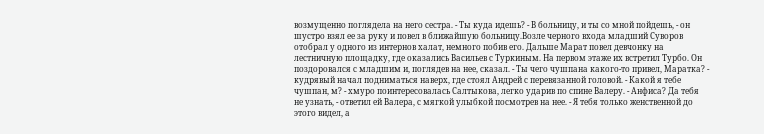возмущенно поглядела на него сестра. - Ты куда идешь? - В больницу, и ты со мной пойдешь, - он шустро взял ее за руку и повел в ближайшую больницу.Возле черного входа младший Суворов отобрал у одного из интернов халат, немного побив его. Дальше Марат повел девчонку на лестничную площадку, где оказались Васильев с Туркиным. На первом этаже их встретил Турбо. Он поздоровался с младшим и, поглядев на нее, сказал. - Ты чего чушпана какого-то привел, Маратка? - кудрявый начал подниматься наверх, где стоял Андрей с перевязанной головой. - Какой я тебе чушпан, м? - хмуро поинтересовалась Салтыкова, легко ударив по спине Валеру. - Анфиса? Да тебя не узнать, - ответил ей Валера, с мягкой улыбкой посмотрев на нее. - Я тебя только женственной до этого видел, а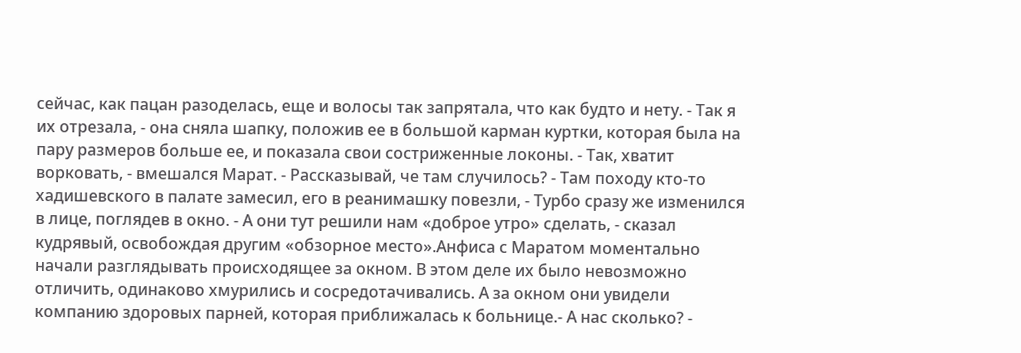сейчас, как пацан разоделась, еще и волосы так запрятала, что как будто и нету. - Так я их отрезала, - она сняла шапку, положив ее в большой карман куртки, которая была на пару размеров больше ее, и показала свои состриженные локоны. - Так, хватит ворковать, - вмешался Марат. - Рассказывай, че там случилось? - Там походу кто-то хадишевского в палате замесил, его в реанимашку повезли, - Турбо сразу же изменился в лице, поглядев в окно. - А они тут решили нам «доброе утро» сделать, - сказал кудрявый, освобождая другим «обзорное место».Анфиса с Маратом моментально начали разглядывать происходящее за окном. В этом деле их было невозможно отличить, одинаково хмурились и сосредотачивались. А за окном они увидели компанию здоровых парней, которая приближалась к больнице.- А нас сколько? -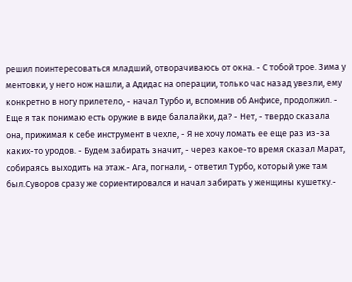решил поинтересоваться младший, отворачиваюсь от окна. - С тобой трое. Зима у ментовки, у него нож нашли, а Адидас на операции, только час назад увезли, ему конкретно в ногу прилетело, - начал Турбо и, вспомнив об Анфисе, продолжил. - Еще я так понимаю есть оружие в виде балалайки, да? - Нет, - твердо сказала она, прижимая к себе инструмент в чехле, - Я не хочу ломать ее еще раз из-за каких-то уродов. - Будем забирать значит, - через какое-то время сказал Марат, собираясь выходить на этаж.- Ага, погнали, - ответил Турбо, который уже там был.Суворов сразу же сориентировался и начал забирать у женщины кушетку.-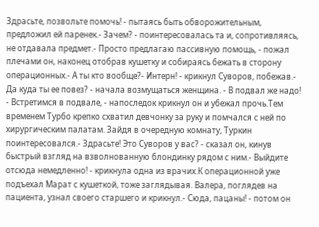Здрасьте, позвольте помочь! - пытаясь быть обворожительным, предложил ей паренек.- Зачем? - поинтересовалась та и, сопротивляясь, не отдавала предмет.- Просто предлагаю пассивную помощь, - пожал плечами он, наконец отобрав кушетку и собираясь бежать в сторону операционных.- А ты кто вообще?- Интерн! - крикнул Суворов, побежав.- Да куда ты ее повез? - начала возмущаться женщина. - В подвал же надо! - Встретимся в подвале, - напоследок крикнул он и убежал прочь.Тем временем Турбо крепко схватил девчонку за руку и помчался с ней по хирургическим палатам. Зайдя в очередную комнату, Туркин поинтересовался.- Здрасьте! Это Суворов у вас? - сказал он, кинув быстрый взгляд на взволнованную блондинку рядом с ним.- Выйдите отсюда немедленно! - крикнула одна из врачих.К операционной уже подъехал Марат с кушеткой, тоже заглядывая. Валера, поглядев на пациента, узнал своего старшего и крикнул.- Сюда, пацаны! - потом он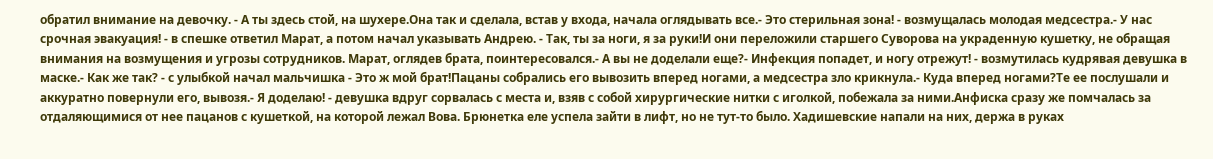обратил внимание на девочку. - А ты здесь стой, на шухере.Она так и сделала, встав у входа, начала оглядывать все.- Это стерильная зона! - возмущалась молодая медсестра.- У нас срочная эвакуация! - в спешке ответил Марат, а потом начал указывать Андрею. - Так, ты за ноги, я за руки!И они переложили старшего Суворова на украденную кушетку, не обращая внимания на возмущения и угрозы сотрудников. Марат, оглядев брата, поинтересовался.- А вы не доделали еще?- Инфекция попадет, и ногу отрежут! - возмутилась кудрявая девушка в маске.- Как же так? - с улыбкой начал мальчишка - Это ж мой брат!Пацаны собрались его вывозить вперед ногами, а медсестра зло крикнула.- Куда вперед ногами?Те ее послушали и аккуратно повернули его, вывозя.- Я доделаю! - девушка вдруг сорвалась с места и, взяв с собой хирургические нитки с иголкой, побежала за ними.Анфиска сразу же помчалась за отдаляющимися от нее пацанов с кушеткой, на которой лежал Вова. Брюнетка еле успела зайти в лифт, но не тут-то было. Хадишевские напали на них, держа в руках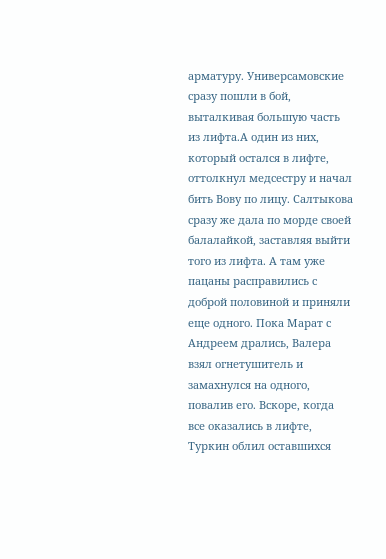арматуру. Универсамовские сразу пошли в бой, выталкивая большую часть из лифта.А один из них, который остался в лифте, оттолкнул медсестру и начал бить Вову по лицу. Салтыкова сразу же дала по морде своей балалайкой, заставляя выйти того из лифта. А там уже пацаны расправились с доброй половиной и приняли еще одного. Пока Марат с Андреем дрались, Валера взял огнетушитель и замахнулся на одного, повалив его. Вскоре, когда все оказались в лифте, Туркин облил оставшихся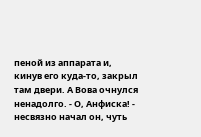пеной из аппарата и, кинув его куда-то, закрыл там двери. А Вова очнулся ненадолго. - О, Анфиска! - несвязно начал он, чуть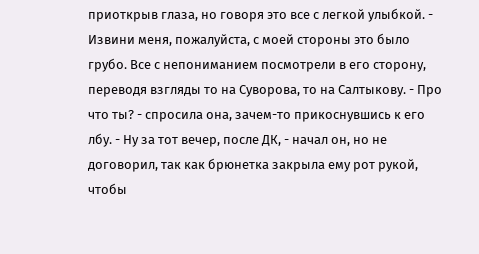приоткрыв глаза, но говоря это все с легкой улыбкой. - Извини меня, пожалуйста, с моей стороны это было грубо. Все с непониманием посмотрели в его сторону, переводя взгляды то на Суворова, то на Салтыкову. - Про что ты? - спросила она, зачем-то прикоснувшись к его лбу. - Ну за тот вечер, после ДК, - начал он, но не договорил, так как брюнетка закрыла ему рот рукой, чтобы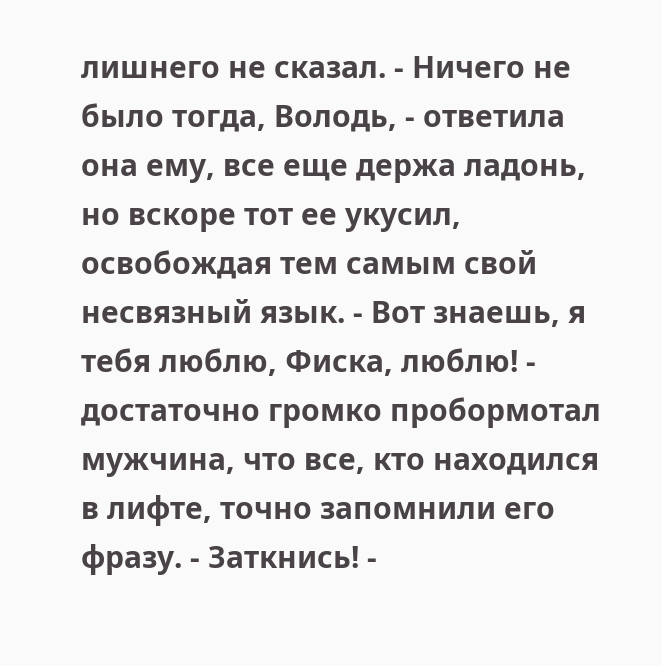лишнего не сказал. - Ничего не было тогда, Володь, - ответила она ему, все еще держа ладонь, но вскоре тот ее укусил, освобождая тем самым свой несвязный язык. - Вот знаешь, я тебя люблю, Фиска, люблю! - достаточно громко пробормотал мужчина, что все, кто находился в лифте, точно запомнили его фразу. - Заткнись! -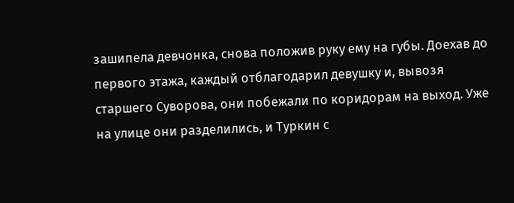зашипела девчонка, снова положив руку ему на губы. Доехав до первого этажа, каждый отблагодарил девушку и, вывозя старшего Суворова, они побежали по коридорам на выход. Уже на улице они разделились, и Туркин с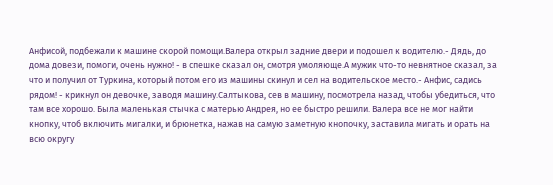Анфисой, подбежали к машине скорой помощи.Валера открыл задние двери и подошел к водителю.- Дядь, до дома довези, помоги, очень нужно! - в спешке сказал он, смотря умоляюще.А мужик что-то невнятное сказал, за что и получил от Туркина, который потом его из машины скинул и сел на водительское место.- Анфис, садись рядом! - крикнул он девочке, заводя машину.Салтыкова, сев в машину, посмотрела назад, чтобы убедиться, что там все хорошо. Была маленькая стычка с матерью Андрея, но ее быстро решили. Валера все не мог найти кнопку, чтоб включить мигалки, и брюнетка, нажав на самую заметную кнопочку, заставила мигать и орать на всю округу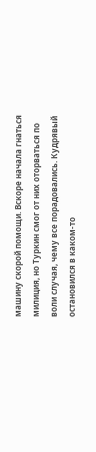машину скорой помощи. Вскоре начала гнаться милиция, но Туркин смог от них оторваться по воли случая, чему все порадовались. Кудрявый остановился в каком-то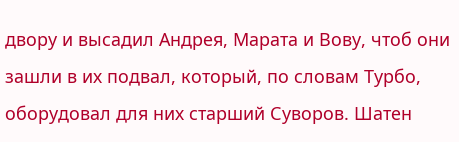двору и высадил Андрея, Марата и Вову, чтоб они зашли в их подвал, который, по словам Турбо, оборудовал для них старший Суворов. Шатен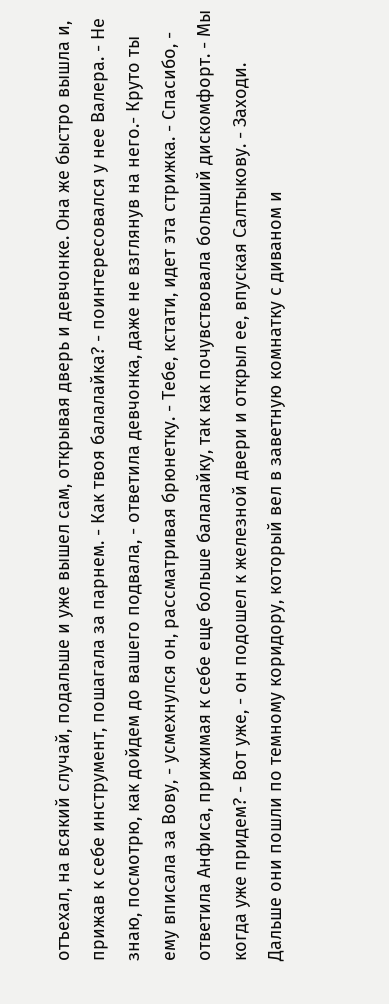отъехал, на всякий случай, подальше и уже вышел сам, открывая дверь и девчонке. Она же быстро вышла и, прижав к себе инструмент, пошагала за парнем. - Как твоя балалайка? - поинтересовался у нее Валера. - Не знаю, посмотрю, как дойдем до вашего подвала, - ответила девчонка, даже не взглянув на него.- Круто ты ему вписала за Вову, - усмехнулся он, рассматривая брюнетку. - Тебе, кстати, идет эта стрижка. - Спасибо, - ответила Анфиса, прижимая к себе еще больше балалайку, так как почувствовала больший дискомфорт. - Мы когда уже придем? - Вот уже, - он подошел к железной двери и открыл ее, впуская Салтыкову. - Заходи. Дальше они пошли по темному коридору, который вел в заветную комнатку с диваном и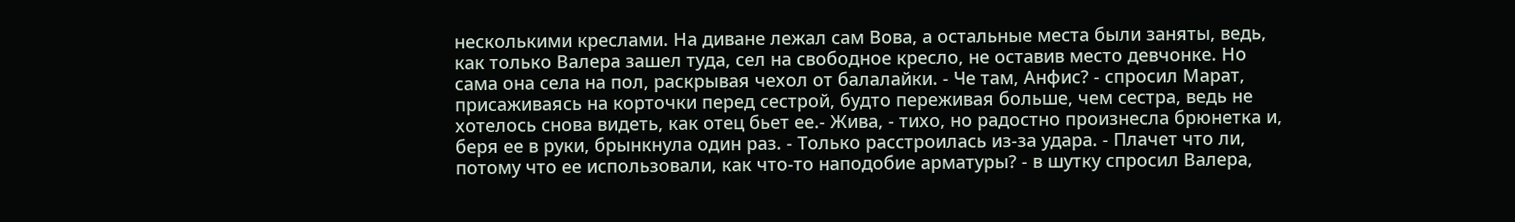несколькими креслами. На диване лежал сам Вова, а остальные места были заняты, ведь, как только Валера зашел туда, сел на свободное кресло, не оставив место девчонке. Но сама она села на пол, раскрывая чехол от балалайки. - Че там, Анфис? - спросил Марат, присаживаясь на корточки перед сестрой, будто переживая больше, чем сестра, ведь не хотелось снова видеть, как отец бьет ее.- Жива, - тихо, но радостно произнесла брюнетка и, беря ее в руки, брынкнула один раз. - Только расстроилась из-за удара. - Плачет что ли, потому что ее использовали, как что-то наподобие арматуры? - в шутку спросил Валера,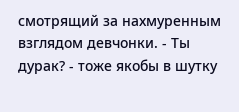смотрящий за нахмуренным взглядом девчонки. - Ты дурак? - тоже якобы в шутку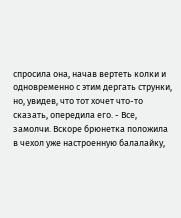спросила она, начав вертеть колки и одновременно с этим дергать струнки, но, увидев, что тот хочет что-то сказать, опередила его. - Все, замолчи. Вскоре брюнетка положила в чехол уже настроенную балалайку,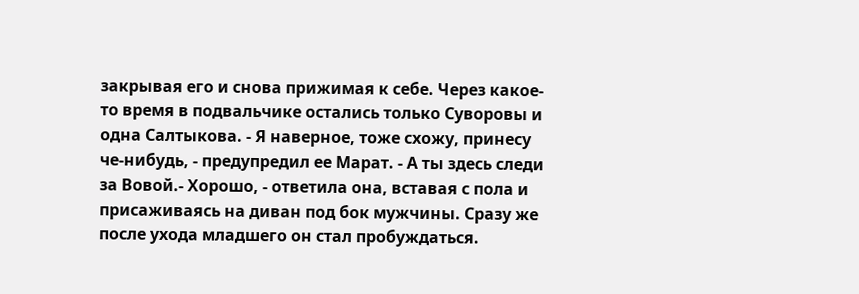закрывая его и снова прижимая к себе. Через какое-то время в подвальчике остались только Суворовы и одна Салтыкова. - Я наверное, тоже схожу, принесу че-нибудь, - предупредил ее Марат. - А ты здесь следи за Вовой.- Хорошо, - ответила она, вставая с пола и присаживаясь на диван под бок мужчины. Сразу же после ухода младшего он стал пробуждаться.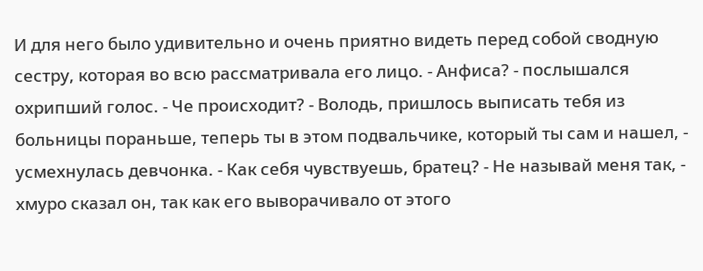И для него было удивительно и очень приятно видеть перед собой сводную сестру, которая во всю рассматривала его лицо. - Анфиса? - послышался охрипший голос. - Че происходит? - Володь, пришлось выписать тебя из больницы пораньше, теперь ты в этом подвальчике, который ты сам и нашел, - усмехнулась девчонка. - Как себя чувствуешь, братец? - Не называй меня так, - хмуро сказал он, так как его выворачивало от этого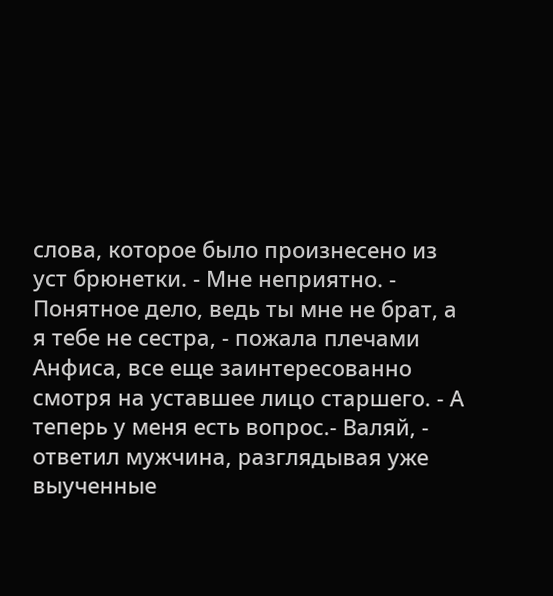слова, которое было произнесено из уст брюнетки. - Мне неприятно. - Понятное дело, ведь ты мне не брат, а я тебе не сестра, - пожала плечами Анфиса, все еще заинтересованно смотря на уставшее лицо старшего. - А теперь у меня есть вопрос.- Валяй, - ответил мужчина, разглядывая уже выученные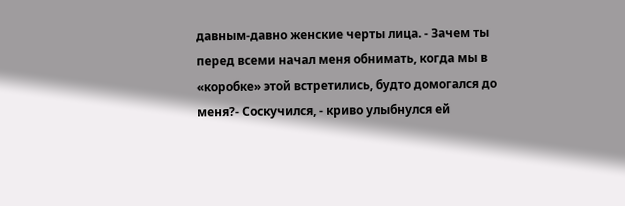давным-давно женские черты лица. - Зачем ты перед всеми начал меня обнимать, когда мы в «коробке» этой встретились, будто домогался до меня?- Соскучился, - криво улыбнулся ей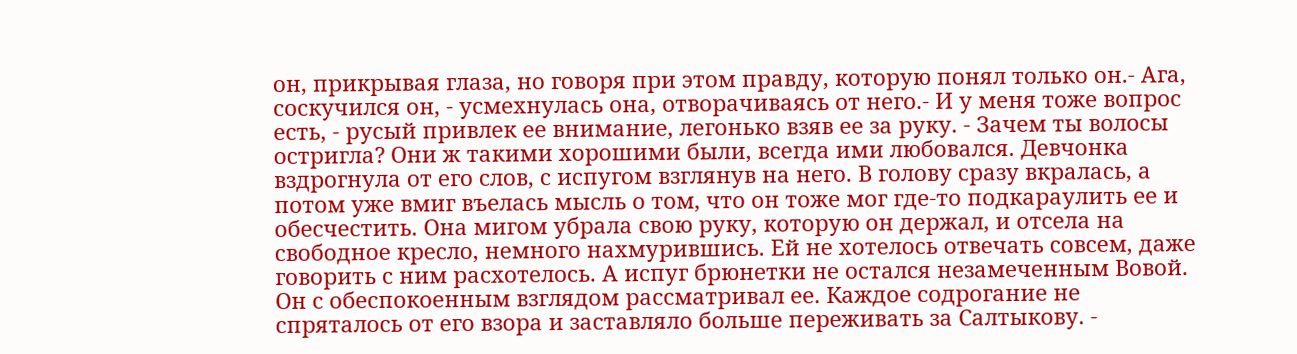он, прикрывая глаза, но говоря при этом правду, которую понял только он.- Ага, соскучился он, - усмехнулась она, отворачиваясь от него.- И у меня тоже вопрос есть, - русый привлек ее внимание, легонько взяв ее за руку. - Зачем ты волосы остригла? Они ж такими хорошими были, всегда ими любовался. Девчонка вздрогнула от его слов, с испугом взглянув на него. В голову сразу вкралась, а потом уже вмиг въелась мысль о том, что он тоже мог где-то подкараулить ее и обесчестить. Она мигом убрала свою руку, которую он держал, и отсела на свободное кресло, немного нахмурившись. Ей не хотелось отвечать совсем, даже говорить с ним расхотелось. А испуг брюнетки не остался незамеченным Вовой. Он с обеспокоенным взглядом рассматривал ее. Каждое содрогание не спряталось от его взора и заставляло больше переживать за Салтыкову. -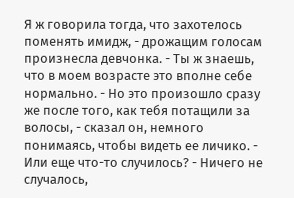Я ж говорила тогда, что захотелось поменять имидж, - дрожащим голосам произнесла девчонка. - Ты ж знаешь, что в моем возрасте это вполне себе нормально. - Но это произошло сразу же после того, как тебя потащили за волосы, - сказал он, немного понимаясь, чтобы видеть ее личико. - Или еще что-то случилось? - Ничего не случалось,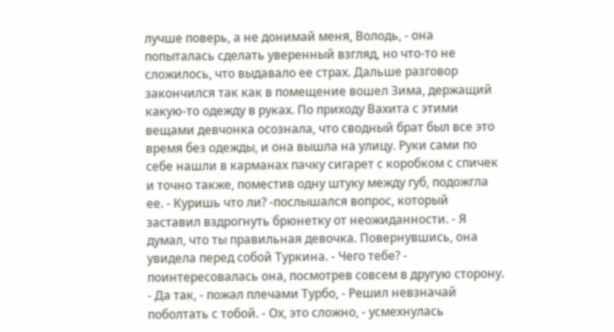лучше поверь, а не донимай меня, Володь, - она попыталась сделать уверенный взгляд, но что-то не сложилось, что выдавало ее страх. Дальше разговор закончился так как в помещение вошел Зима, держащий какую-то одежду в руках. По приходу Вахита с этими вещами девчонка осознала, что сводный брат был все это время без одежды, и она вышла на улицу. Руки сами по себе нашли в карманах пачку сигарет с коробком с спичек и точно также, поместив одну штуку между губ, подожгла ее. - Куришь что ли? -послышался вопрос, который заставил вздрогнуть брюнетку от неожиданности. - Я думал, что ты правильная девочка. Повернувшись, она увидела перед собой Туркина. - Чего тебе? - поинтересовалась она, посмотрев совсем в другую сторону. - Да так, - пожал плечами Турбо, - Решил невзначай поболтать с тобой. - Ох, это сложно, - усмехнулась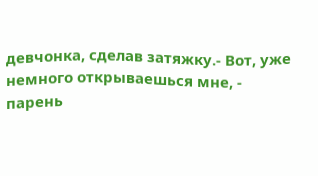девчонка, сделав затяжку.- Вот, уже немного открываешься мне, - парень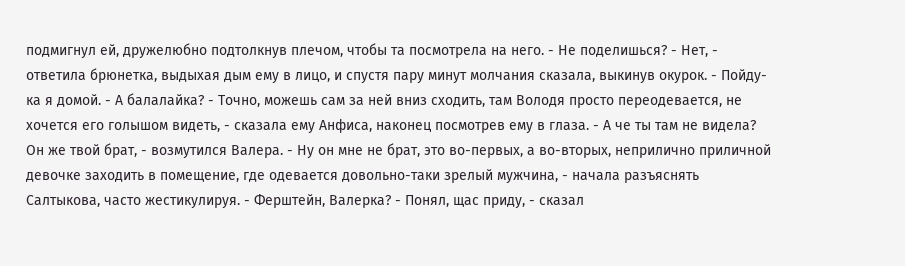подмигнул ей, дружелюбно подтолкнув плечом, чтобы та посмотрела на него. - Не поделишься? - Нет, - ответила брюнетка, выдыхая дым ему в лицо, и спустя пару минут молчания сказала, выкинув окурок. - Пойду-ка я домой. - А балалайка? - Точно, можешь сам за ней вниз сходить, там Володя просто переодевается, не хочется его голышом видеть, - сказала ему Анфиса, наконец посмотрев ему в глаза. - А че ты там не видела? Он же твой брат, - возмутился Валера. - Ну он мне не брат, это во-первых, а во-вторых, неприлично приличной девочке заходить в помещение, где одевается довольно-таки зрелый мужчина, - начала разъяснять Салтыкова, часто жестикулируя. - Ферштейн, Валерка? - Понял, щас приду, - сказал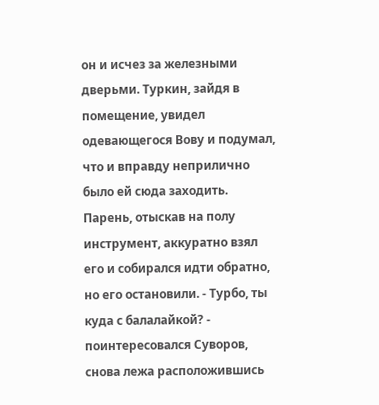он и исчез за железными дверьми. Туркин, зайдя в помещение, увидел одевающегося Вову и подумал, что и вправду неприлично было ей сюда заходить. Парень, отыскав на полу инструмент, аккуратно взял его и собирался идти обратно, но его остановили. - Турбо, ты куда с балалайкой? - поинтересовался Суворов, снова лежа расположившись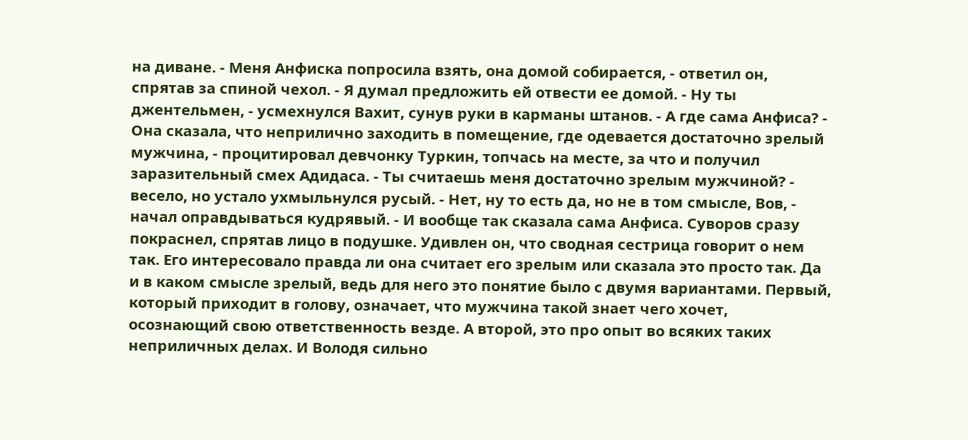на диване. - Меня Анфиска попросила взять, она домой собирается, - ответил он, спрятав за спиной чехол. - Я думал предложить ей отвести ее домой. - Ну ты джентельмен, - усмехнулся Вахит, сунув руки в карманы штанов. - А где сама Анфиса? - Она сказала, что неприлично заходить в помещение, где одевается достаточно зрелый мужчина, - процитировал девчонку Туркин, топчась на месте, за что и получил заразительный смех Адидаса. - Ты считаешь меня достаточно зрелым мужчиной? - весело, но устало ухмыльнулся русый. - Нет, ну то есть да, но не в том смысле, Вов, - начал оправдываться кудрявый. - И вообще так сказала сама Анфиса. Суворов сразу покраснел, спрятав лицо в подушке. Удивлен он, что сводная сестрица говорит о нем так. Его интересовало правда ли она считает его зрелым или сказала это просто так. Да и в каком смысле зрелый, ведь для него это понятие было с двумя вариантами. Первый, который приходит в голову, означает, что мужчина такой знает чего хочет, осознающий свою ответственность везде. А второй, это про опыт во всяких таких неприличных делах. И Володя сильно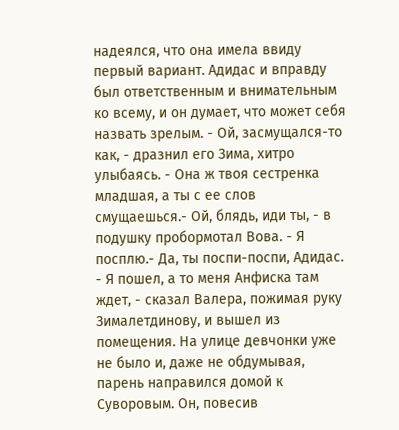надеялся, что она имела ввиду первый вариант. Адидас и вправду был ответственным и внимательным ко всему, и он думает, что может себя назвать зрелым. - Ой, засмущался-то как, - дразнил его Зима, хитро улыбаясь. - Она ж твоя сестренка младшая, а ты с ее слов смущаешься.- Ой, блядь, иди ты, - в подушку пробормотал Вова. - Я посплю.- Да, ты поспи-поспи, Адидас. - Я пошел, а то меня Анфиска там ждет, - сказал Валера, пожимая руку Зималетдинову, и вышел из помещения. На улице девчонки уже не было и, даже не обдумывая, парень направился домой к Суворовым. Он, повесив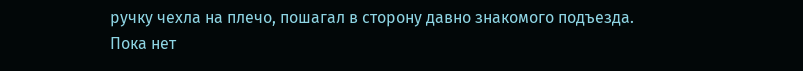ручку чехла на плечо, пошагал в сторону давно знакомого подъезда.
Пока нет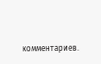комментариев.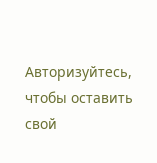Авторизуйтесь, чтобы оставить свой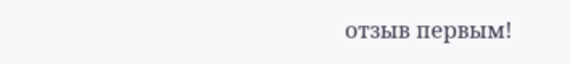отзыв первым!